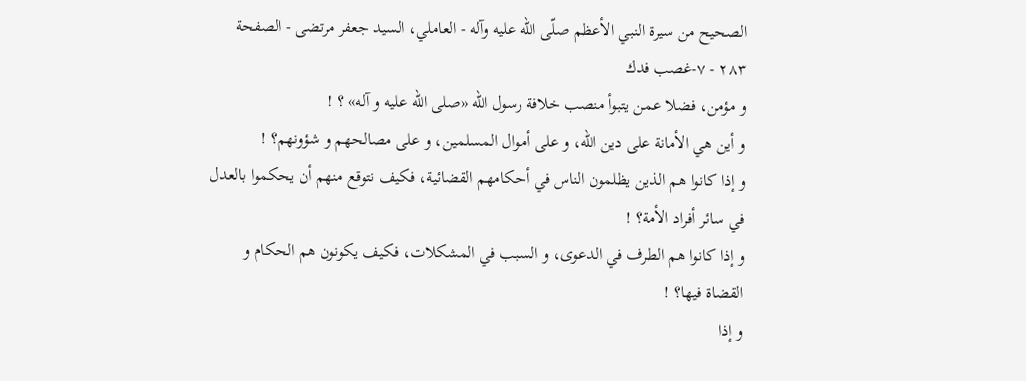الصحيح من سيرة النبي الأعظم صلّى الله عليه وآله - العاملي، السيد جعفر مرتضى - الصفحة ٢٨٣ - ٧-غصب فدك
و مؤمن، فضلا عمن يتبوأ منصب خلافة رسول اللّه «صلى اللّه عليه و آله» ؟ !
و أين هي الأمانة على دين اللّه، و على أموال المسلمين، و على مصالحهم و شؤونهم؟ !
و إذا كانوا هم الذين يظلمون الناس في أحكامهم القضائية، فكيف نتوقع منهم أن يحكموا بالعدل في سائر أفراد الأمة؟ !
و إذا كانوا هم الطرف في الدعوى، و السبب في المشكلات، فكيف يكونون هم الحكام و القضاة فيها؟ !
و إذا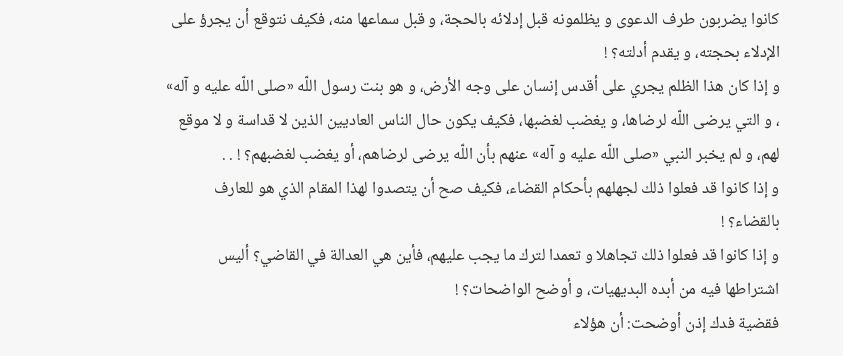كانوا يضربون طرف الدعوى و يظلمونه قبل إدلائه بالحجة، و قبل سماعها منه، فكيف نتوقع أن يجرؤ على الإدلاء بحجته، و يقدم أدلته؟ !
و إذا كان هذا الظلم يجري على أقدس إنسان على وجه الأرض، و هو بنت رسول اللّه «صلى اللّه عليه و آله» ، و التي يرضى اللّه لرضاها، و يغضب لغضبها، فكيف يكون حال الناس العاديين الذين لا قداسة و لا موقع لهم، و لم يخبر النبي «صلى اللّه عليه و آله» عنهم بأن اللّه يرضى لرضاهم، أو يغضب لغضبهم؟ ! . .
و إذا كانوا قد فعلوا ذلك لجهلهم بأحكام القضاء، فكيف صح أن يتصدوا لهذا المقام الذي هو للعارف بالقضاء؟ !
و إذا كانوا قد فعلوا ذلك تجاهلا و تعمدا لترك ما يجب عليهم، فأين هي العدالة في القاضي؟ أليس اشتراطها فيه من أبده البديهيات، و أوضح الواضحات؟ !
فقضية فدك إذن أوضحت: أن هؤلاء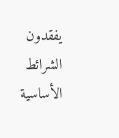يفقدون الشرائط الأساسية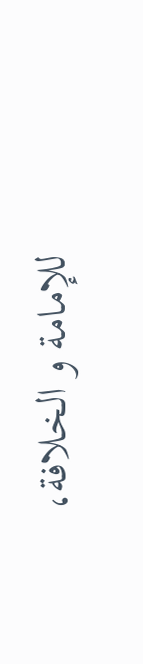للإمامة و الخلافة،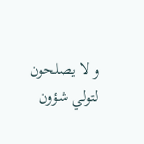و لا يصلحون لتولي شؤون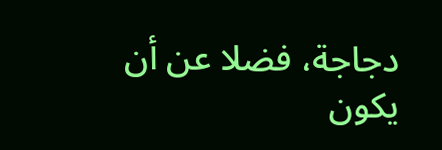دجاجة، فضلا عن أن يكون